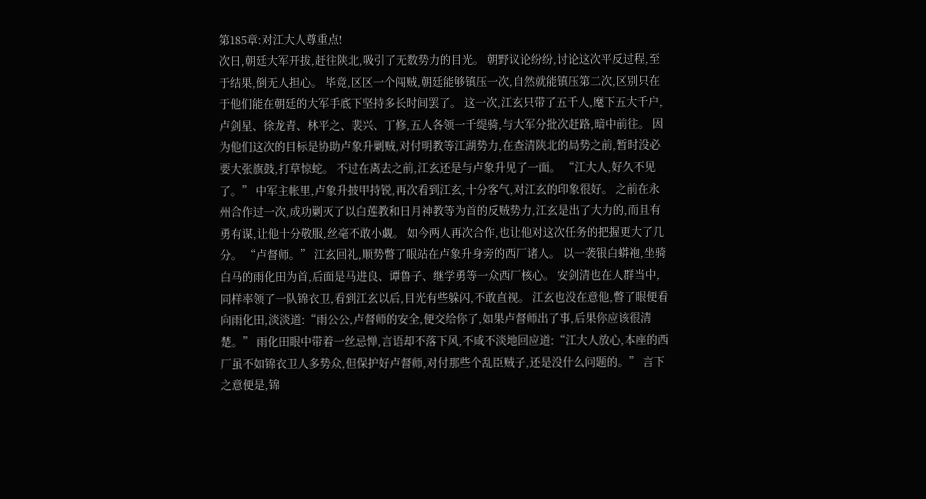第185章:对江大人尊重点!
次日,朝廷大军开拔,赶往陕北,吸引了无数势力的目光。 朝野议论纷纷,讨论这次平反过程,至于结果,倒无人担心。 毕竟,区区一个闯贼,朝廷能够镇压一次,自然就能镇压第二次,区别只在于他们能在朝廷的大军手底下坚持多长时间罢了。 这一次,江玄只带了五千人,麾下五大千户,卢剑星、徐龙青、林平之、裴兴、丁修,五人各领一千缇骑,与大军分批次赶路,暗中前往。 因为他们这次的目标是协助卢象升剿贼,对付明教等江湖势力,在查清陕北的局势之前,暂时没必要大张旗鼓,打草惊蛇。 不过在离去之前,江玄还是与卢象升见了一面。 “江大人,好久不见了。” 中军主帐里,卢象升披甲持锐,再次看到江玄,十分客气,对江玄的印象很好。 之前在永州合作过一次,成功剿灭了以白莲教和日月神教等为首的反贼势力,江玄是出了大力的,而且有勇有谋,让他十分敬服,丝毫不敢小觑。 如今两人再次合作,也让他对这次任务的把握更大了几分。 “卢督师。” 江玄回礼,顺势瞥了眼站在卢象升身旁的西厂诸人。 以一袭银白蟒袍,坐骑白马的雨化田为首,后面是马进良、谭鲁子、继学勇等一众西厂核心。 安剑清也在人群当中,同样率领了一队锦衣卫,看到江玄以后,目光有些躲闪,不敢直视。 江玄也没在意他,瞥了眼便看向雨化田,淡淡道:“雨公公,卢督师的安全,便交给你了,如果卢督师出了事,后果你应该很清楚。” 雨化田眼中带着一丝忌惮,言语却不落下风,不咸不淡地回应道:“江大人放心,本座的西厂虽不如锦衣卫人多势众,但保护好卢督师,对付那些个乱臣贼子,还是没什么问题的。” 言下之意便是,锦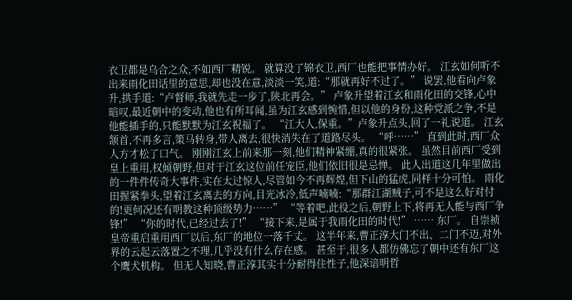衣卫都是乌合之众,不如西厂精锐。 就算没了锦衣卫,西厂也能把事情办好。 江玄如何听不出来雨化田话里的意思,却也没在意,淡淡一笑,道:“那就再好不过了。” 说罢,他看向卢象升,拱手道:“卢督师,我就先走一步了,陕北再会。” 卢象升望着江玄和雨化田的交锋,心中暗叹,最近朝中的变动,他也有所耳闻,虽为江玄感到惋惜,但以他的身份,这种党派之争,不是他能插手的,只能默默为江玄祝福了。 “江大人,保重。”卢象升点头,回了一礼说道。 江玄颔首,不再多言,策马转身,带人离去,很快消失在了道路尽头。 “呼……” 直到此时,西厂众人方才松了口气。 刚刚江玄上前来那一刻,他们精神紧绷,真的很紧张。 虽然目前西厂受到皇上重用,权倾朝野,但对于江玄这位前任宠臣,他们依旧很是忌惮。 此人出道这几年里做出的一件件传奇大事件,实在太过惊人,尽管如今不再辉煌,但下山的猛虎,同样十分可怕。 雨化田握紧拳头,望着江玄离去的方向,目光冰冷,低声喃喃:“那群江湖贼子,可不是这么好对付的!更何况还有明教这种顶级势力……” “等着吧,此役之后,朝野上下,将再无人能与西厂争锋!” “你的时代,已经过去了!” “接下来,是属于我雨化田的时代!” …… 东厂。 自崇祯皇帝重启重用西厂以后,东厂的地位一落千丈。 这半年来,曹正淳大门不出、二门不迈,对外界的云起云落置之不理,几乎没有什么存在感。 甚至于,很多人都仿佛忘了朝中还有东厂这个鹰犬机构。 但无人知晓,曹正淳其实十分耐得住性子,他深谙明哲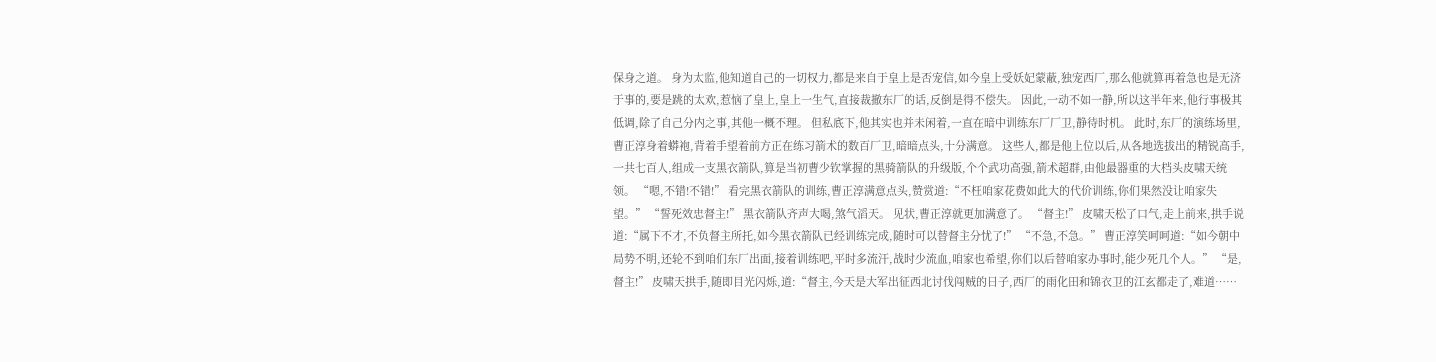保身之道。 身为太监,他知道自己的一切权力,都是来自于皇上是否宠信,如今皇上受妖妃蒙蔽,独宠西厂,那么他就算再着急也是无济于事的,要是跳的太欢,惹恼了皇上,皇上一生气,直接裁撤东厂的话,反倒是得不偿失。 因此,一动不如一静,所以这半年来,他行事极其低调,除了自己分内之事,其他一概不理。 但私底下,他其实也并未闲着,一直在暗中训练东厂厂卫,静待时机。 此时,东厂的演练场里,曹正淳身着蟒袍,背着手望着前方正在练习箭术的数百厂卫,暗暗点头,十分满意。 这些人,都是他上位以后,从各地选拔出的精锐高手,一共七百人,组成一支黑衣箭队,算是当初曹少钦掌握的黑骑箭队的升级版,个个武功高强,箭术超群,由他最器重的大档头皮啸天统领。 “嗯,不错!不错!” 看完黑衣箭队的训练,曹正淳满意点头,赞赏道:“不枉咱家花费如此大的代价训练,你们果然没让咱家失望。” “誓死效忠督主!” 黑衣箭队齐声大喝,煞气滔天。 见状,曹正淳就更加满意了。 “督主!” 皮啸天松了口气,走上前来,拱手说道:“属下不才,不负督主所托,如今黑衣箭队已经训练完成,随时可以替督主分忧了!” “不急,不急。” 曹正淳笑呵呵道:“如今朝中局势不明,还轮不到咱们东厂出面,接着训练吧,平时多流汗,战时少流血,咱家也希望,你们以后替咱家办事时,能少死几个人。” “是,督主!” 皮啸天拱手,随即目光闪烁,道:“督主,今天是大军出征西北讨伐闯贼的日子,西厂的雨化田和锦衣卫的江玄都走了,难道……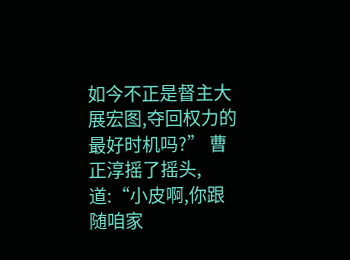如今不正是督主大展宏图,夺回权力的最好时机吗?” 曹正淳摇了摇头,道:“小皮啊,你跟随咱家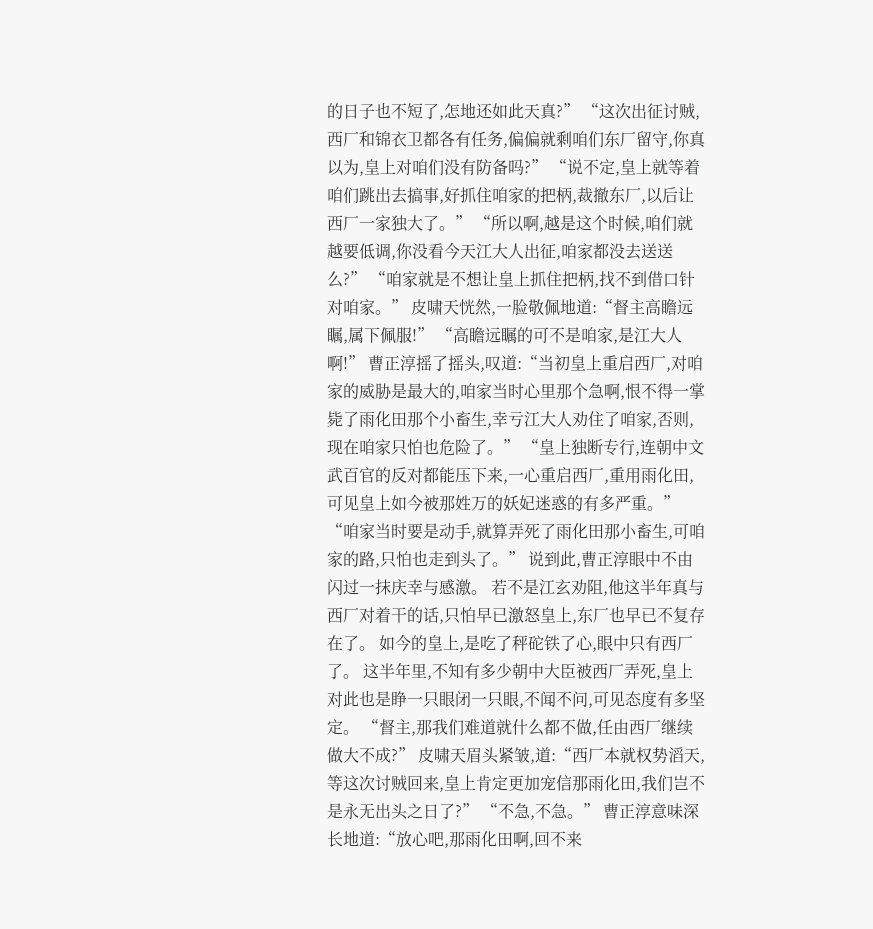的日子也不短了,怎地还如此天真?” “这次出征讨贼,西厂和锦衣卫都各有任务,偏偏就剩咱们东厂留守,你真以为,皇上对咱们没有防备吗?” “说不定,皇上就等着咱们跳出去搞事,好抓住咱家的把柄,裁撤东厂,以后让西厂一家独大了。” “所以啊,越是这个时候,咱们就越要低调,你没看今天江大人出征,咱家都没去送送么?” “咱家就是不想让皇上抓住把柄,找不到借口针对咱家。” 皮啸天恍然,一脸敬佩地道:“督主高瞻远瞩,属下佩服!” “高瞻远瞩的可不是咱家,是江大人啊!” 曹正淳摇了摇头,叹道:“当初皇上重启西厂,对咱家的威胁是最大的,咱家当时心里那个急啊,恨不得一掌毙了雨化田那个小畜生,幸亏江大人劝住了咱家,否则,现在咱家只怕也危险了。” “皇上独断专行,连朝中文武百官的反对都能压下来,一心重启西厂,重用雨化田,可见皇上如今被那姓万的妖妃迷惑的有多严重。” “咱家当时要是动手,就算弄死了雨化田那小畜生,可咱家的路,只怕也走到头了。” 说到此,曹正淳眼中不由闪过一抹庆幸与感激。 若不是江玄劝阻,他这半年真与西厂对着干的话,只怕早已激怒皇上,东厂也早已不复存在了。 如今的皇上,是吃了秤砣铁了心,眼中只有西厂了。 这半年里,不知有多少朝中大臣被西厂弄死,皇上对此也是睁一只眼闭一只眼,不闻不问,可见态度有多坚定。 “督主,那我们难道就什么都不做,任由西厂继续做大不成?” 皮啸天眉头紧皱,道:“西厂本就权势滔天,等这次讨贼回来,皇上肯定更加宠信那雨化田,我们岂不是永无出头之日了?” “不急,不急。” 曹正淳意味深长地道:“放心吧,那雨化田啊,回不来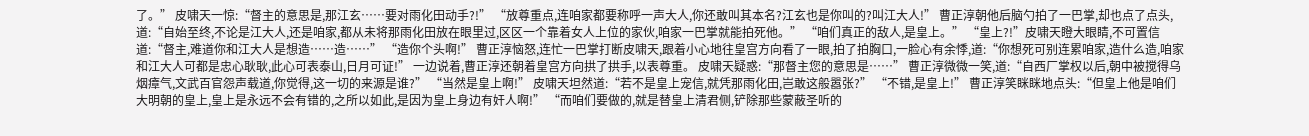了。” 皮啸天一惊:“督主的意思是,那江玄……要对雨化田动手?!” “放尊重点,连咱家都要称呼一声大人,你还敢叫其本名?江玄也是你叫的?叫江大人!” 曹正淳朝他后脑勺拍了一巴掌,却也点了点头,道:“自始至终,不论是江大人,还是咱家,都从未将那雨化田放在眼里过,区区一个靠着女人上位的家伙,咱家一巴掌就能拍死他。” “咱们真正的敌人,是皇上。” “皇上?!”皮啸天瞪大眼睛,不可置信道:“督主,难道你和江大人是想造……造……” “造你个头啊!” 曹正淳恼怒,连忙一巴掌打断皮啸天,跟着小心地往皇宫方向看了一眼,拍了拍胸口,一脸心有余悸,道:“你想死可别连累咱家,造什么造,咱家和江大人可都是忠心耿耿,此心可表泰山,日月可证!” 一边说着,曹正淳还朝着皇宫方向拱了拱手,以表尊重。 皮啸天疑惑:“那督主您的意思是……” 曹正淳微微一笑,道:“自西厂掌权以后,朝中被搅得乌烟瘴气,文武百官怨声载道,你觉得,这一切的来源是谁?” “当然是皇上啊!” 皮啸天坦然道:“若不是皇上宠信,就凭那雨化田,岂敢这般嚣张?” “不错,是皇上!” 曹正淳笑眯眯地点头:“但皇上他是咱们大明朝的皇上,皇上是永远不会有错的,之所以如此,是因为皇上身边有奸人啊!” “而咱们要做的,就是替皇上清君侧,铲除那些蒙蔽圣听的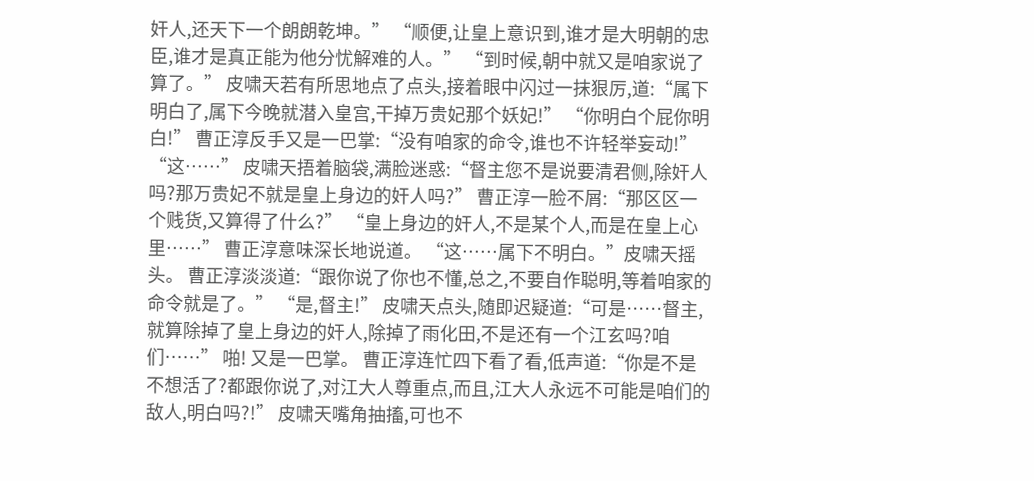奸人,还天下一个朗朗乾坤。” “顺便,让皇上意识到,谁才是大明朝的忠臣,谁才是真正能为他分忧解难的人。” “到时候,朝中就又是咱家说了算了。” 皮啸天若有所思地点了点头,接着眼中闪过一抹狠厉,道:“属下明白了,属下今晚就潜入皇宫,干掉万贵妃那个妖妃!” “你明白个屁你明白!” 曹正淳反手又是一巴掌:“没有咱家的命令,谁也不许轻举妄动!” “这……” 皮啸天捂着脑袋,满脸迷惑:“督主您不是说要清君侧,除奸人吗?那万贵妃不就是皇上身边的奸人吗?” 曹正淳一脸不屑:“那区区一个贱货,又算得了什么?” “皇上身边的奸人,不是某个人,而是在皇上心里……” 曹正淳意味深长地说道。 “这……属下不明白。”皮啸天摇头。 曹正淳淡淡道:“跟你说了你也不懂,总之,不要自作聪明,等着咱家的命令就是了。” “是,督主!” 皮啸天点头,随即迟疑道:“可是……督主,就算除掉了皇上身边的奸人,除掉了雨化田,不是还有一个江玄吗?咱们……” 啪! 又是一巴掌。 曹正淳连忙四下看了看,低声道:“你是不是不想活了?都跟你说了,对江大人尊重点,而且,江大人永远不可能是咱们的敌人,明白吗?!” 皮啸天嘴角抽搐,可也不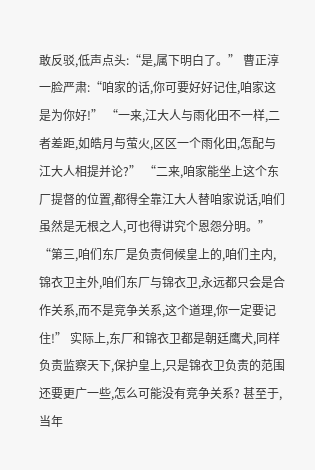敢反驳,低声点头:“是,属下明白了。” 曹正淳一脸严肃:“咱家的话,你可要好好记住,咱家这是为你好!” “一来,江大人与雨化田不一样,二者差距,如皓月与萤火,区区一个雨化田,怎配与江大人相提并论?” “二来,咱家能坐上这个东厂提督的位置,都得全靠江大人替咱家说话,咱们虽然是无根之人,可也得讲究个恩怨分明。” “第三,咱们东厂是负责伺候皇上的,咱们主内,锦衣卫主外,咱们东厂与锦衣卫,永远都只会是合作关系,而不是竞争关系,这个道理,你一定要记住!” 实际上,东厂和锦衣卫都是朝廷鹰犬,同样负责监察天下,保护皇上,只是锦衣卫负责的范围还要更广一些,怎么可能没有竞争关系? 甚至于,当年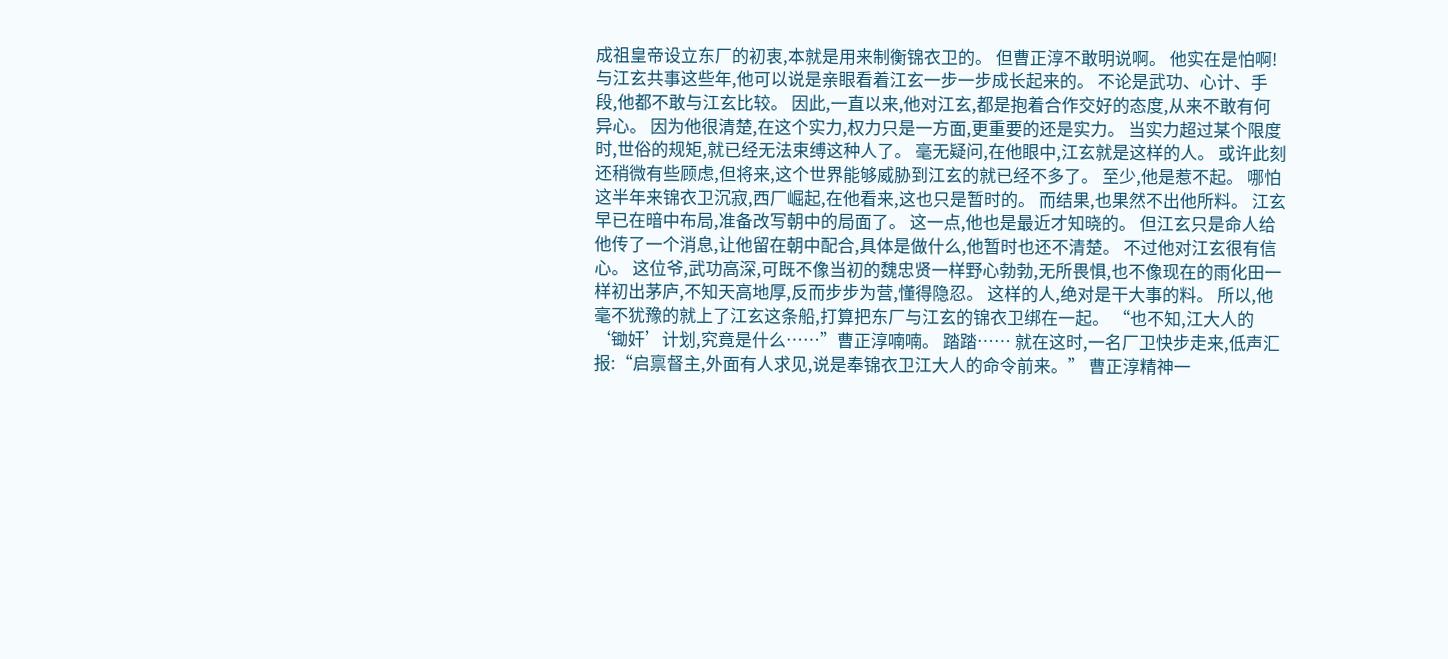成祖皇帝设立东厂的初衷,本就是用来制衡锦衣卫的。 但曹正淳不敢明说啊。 他实在是怕啊! 与江玄共事这些年,他可以说是亲眼看着江玄一步一步成长起来的。 不论是武功、心计、手段,他都不敢与江玄比较。 因此,一直以来,他对江玄,都是抱着合作交好的态度,从来不敢有何异心。 因为他很清楚,在这个实力,权力只是一方面,更重要的还是实力。 当实力超过某个限度时,世俗的规矩,就已经无法束缚这种人了。 毫无疑问,在他眼中,江玄就是这样的人。 或许此刻还稍微有些顾虑,但将来,这个世界能够威胁到江玄的就已经不多了。 至少,他是惹不起。 哪怕这半年来锦衣卫沉寂,西厂崛起,在他看来,这也只是暂时的。 而结果,也果然不出他所料。 江玄早已在暗中布局,准备改写朝中的局面了。 这一点,他也是最近才知晓的。 但江玄只是命人给他传了一个消息,让他留在朝中配合,具体是做什么,他暂时也还不清楚。 不过他对江玄很有信心。 这位爷,武功高深,可既不像当初的魏忠贤一样野心勃勃,无所畏惧,也不像现在的雨化田一样初出茅庐,不知天高地厚,反而步步为营,懂得隐忍。 这样的人,绝对是干大事的料。 所以,他毫不犹豫的就上了江玄这条船,打算把东厂与江玄的锦衣卫绑在一起。 “也不知,江大人的‘锄奸’计划,究竟是什么……”曹正淳喃喃。 踏踏…… 就在这时,一名厂卫快步走来,低声汇报:“启禀督主,外面有人求见,说是奉锦衣卫江大人的命令前来。” 曹正淳精神一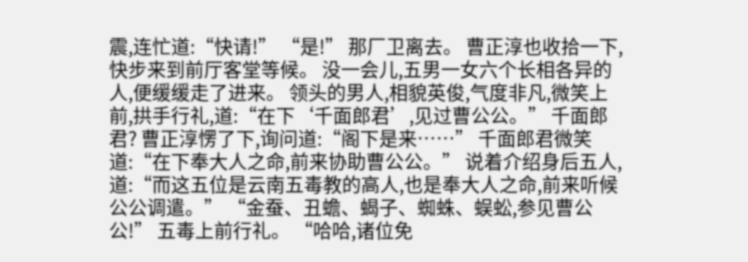震,连忙道:“快请!” “是!” 那厂卫离去。 曹正淳也收拾一下,快步来到前厅客堂等候。 没一会儿,五男一女六个长相各异的人,便缓缓走了进来。 领头的男人,相貌英俊,气度非凡,微笑上前,拱手行礼,道:“在下‘千面郎君’,见过曹公公。” 千面郎君? 曹正淳愣了下,询问道:“阁下是来……” 千面郎君微笑道:“在下奉大人之命,前来协助曹公公。” 说着介绍身后五人,道:“而这五位是云南五毒教的高人,也是奉大人之命,前来听候公公调遣。” “金蚕、丑蟾、蝎子、蜘蛛、蜈蚣,参见曹公公!” 五毒上前行礼。 “哈哈,诸位免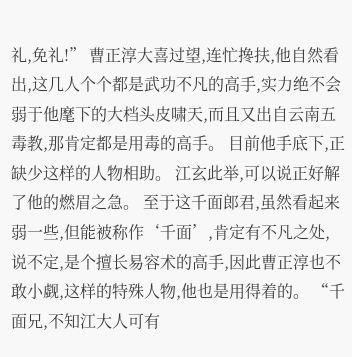礼,免礼!” 曹正淳大喜过望,连忙搀扶,他自然看出,这几人个个都是武功不凡的高手,实力绝不会弱于他麾下的大档头皮啸天,而且又出自云南五毒教,那肯定都是用毒的高手。 目前他手底下,正缺少这样的人物相助。 江玄此举,可以说正好解了他的燃眉之急。 至于这千面郎君,虽然看起来弱一些,但能被称作‘千面’,肯定有不凡之处,说不定,是个擅长易容术的高手,因此曹正淳也不敢小觑,这样的特殊人物,他也是用得着的。 “千面兄,不知江大人可有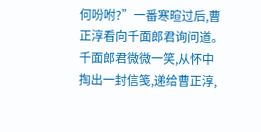何吩咐?”一番寒暄过后,曹正淳看向千面郎君询问道。 千面郎君微微一笑,从怀中掏出一封信笺,递给曹正淳,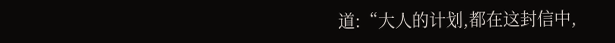道:“大人的计划,都在这封信中,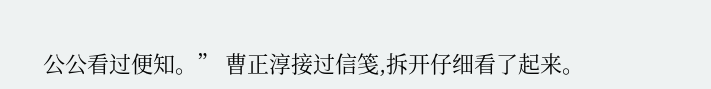公公看过便知。” 曹正淳接过信笺,拆开仔细看了起来。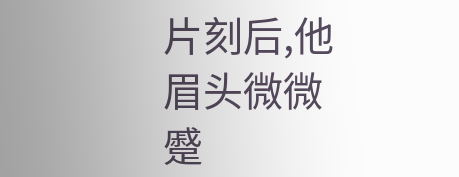片刻后,他眉头微微蹙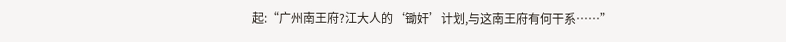起:“广州南王府?江大人的‘锄奸’计划,与这南王府有何干系……”